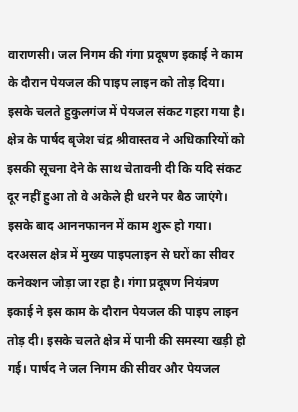वाराणसी। जल निगम की गंगा प्रदूषण इकाई ने काम के दौरान पेयजल की पाइप लाइन को तोड़ दिया। इसके चलते हुकुलगंज में पेयजल संकट गहरा गया है। क्षेत्र के पार्षद बृजेश चंद्र श्रीवास्तव ने अधिकारियों को इसकी सूचना देने के साथ चेतावनी दी कि यदि संकट दूर नहीं हुआ तो वे अकेले ही धरने पर बैठ जाएंगे। इसके बाद आननफानन में काम शुरू हो गया।
दरअसल क्षेत्र में मुख्य पाइपलाइन से घरों का सीवर कनेक्शन जोड़ा जा रहा है। गंगा प्रदूषण नियंत्रण इकाई ने इस काम के दौरान पेयजल की पाइप लाइन तोड़ दी। इसके चलते क्षेत्र में पानी की समस्या खड़ी हो गई। पार्षद ने जल निगम की सीवर और पेयजल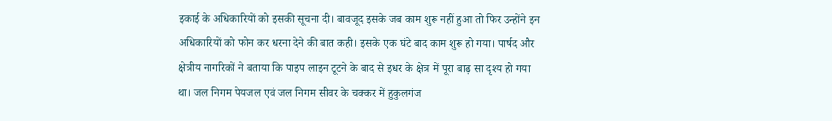इकाई के अधिकारियों को इसकी सूचना दी। बावजूद इसके जब काम शुरू नहीं हुआ तो फिर उन्होंने इन अधिकारियों को फोन कर धरना देने की बात कही। इसके एक घंटे बाद काम शुरू हो गया। पार्षद और क्षेत्रीय नागरिकों ने बताया कि पाइप लाइन टूटने के बाद से इधर के क्षेत्र में पूरा बाढ़ सा दृश्य हो गया था। जल निगम पेयजल एवं जल निगम सीवर के चक्कर में हुकुलगंज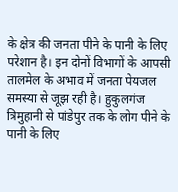के क्षेत्र की जनता पीने के पानी के लिए परेशान है। इन दोनों विभागों के आपसी तालमेल के अभाव में जनता पेयजल समस्या से जूझ रही है। हुकुलगंज त्रिमुहानी से पांडेपुर तक के लोग पीने के पानी के लिए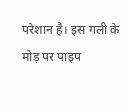परेशान है। इस गली के मोड़ पर पाइप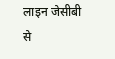लाइन जेसीबी से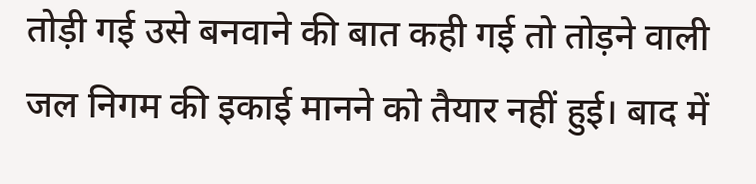तोड़ी गई उसे बनवाने की बात कही गई तो तोड़ने वाली जल निगम की इकाई मानने को तैयार नहीं हुई। बाद में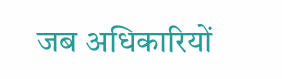जब अधिकारियों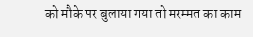को मौके पर बुलाया गया तो मरम्मत का काम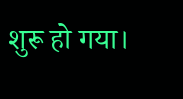शुरू हो गया।